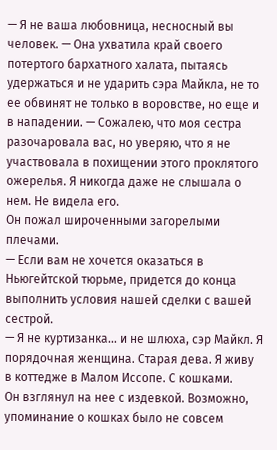— Я не ваша любовница, несносный вы человек. — Она ухватила край своего потертого бархатного халата, пытаясь удержаться и не ударить сэра Майкла, не то ее обвинят не только в воровстве, но еще и в нападении. — Сожалею, что моя сестра разочаровала вас, но уверяю, что я не участвовала в похищении этого проклятого ожерелья. Я никогда даже не слышала о нем. Не видела его.
Он пожал широченными загорелыми плечами.
— Если вам не хочется оказаться в Ньюгейтской тюрьме, придется до конца выполнить условия нашей сделки с вашей сестрой.
— Я не куртизанка… и не шлюха, сэр Майкл. Я порядочная женщина. Старая дева. Я живу в коттедже в Малом Иссопе. С кошками.
Он взглянул на нее с издевкой. Возможно, упоминание о кошках было не совсем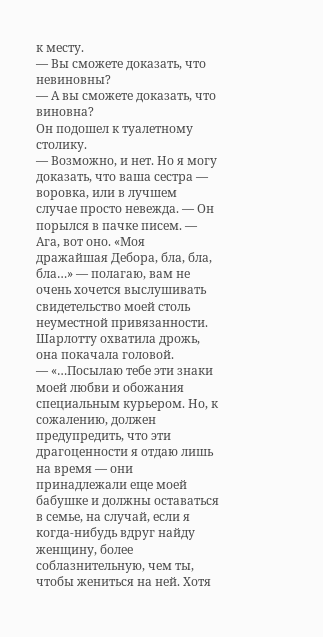к месту.
— Вы сможете доказать, что невиновны?
— А вы сможете доказать, что виновна?
Он подошел к туалетному столику.
— Возможно, и нет. Но я могу доказать, что ваша сестра — воровка, или в лучшем случае просто невежда. — Он порылся в пачке писем. — Ага, вот оно. «Моя дражайшая Дебора, бла, бла, бла…» — полагаю, вам не очень хочется выслушивать свидетельство моей столь неуместной привязанности.
Шарлотту охватила дрожь, она покачала головой.
— «…Посылаю тебе эти знаки моей любви и обожания специальным курьером. Но, к сожалению, должен предупредить, что эти драгоценности я отдаю лишь на время — они принадлежали еще моей бабушке и должны оставаться в семье, на случай, если я когда-нибудь вдруг найду женщину, более соблазнительную, чем ты, чтобы жениться на ней. Хотя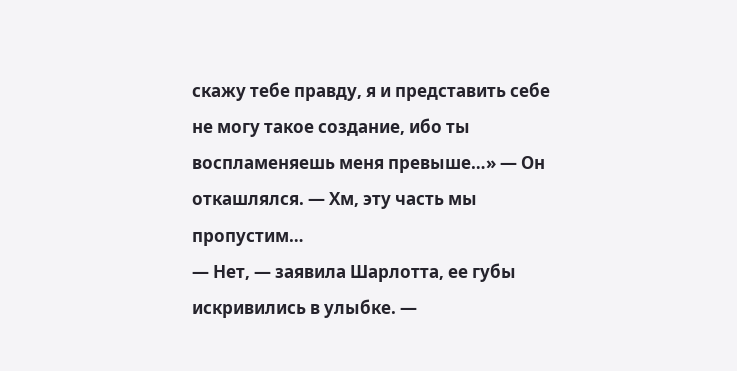скажу тебе правду, я и представить себе не могу такое создание, ибо ты воспламеняешь меня превыше…» — Он откашлялся. — Хм, эту часть мы пропустим…
— Нет, — заявила Шарлотта, ее губы искривились в улыбке. —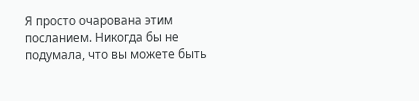Я просто очарована этим посланием. Никогда бы не подумала, что вы можете быть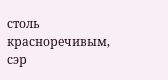столь красноречивым, сэр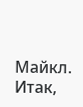Майкл. Итак,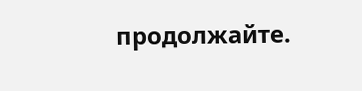продолжайте.